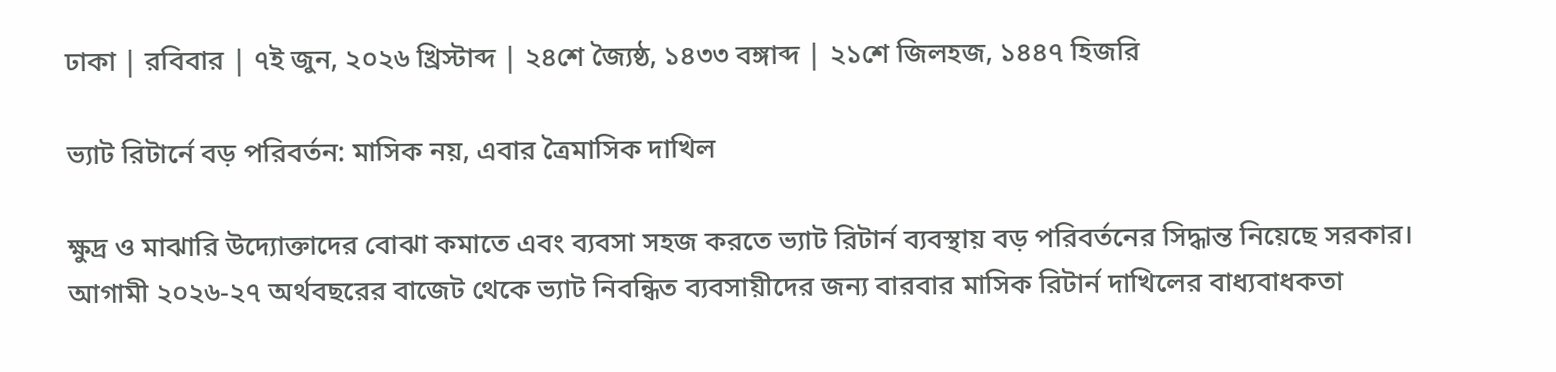ঢাকা | রবিবার | ৭ই জুন, ২০২৬ খ্রিস্টাব্দ | ২৪শে জ্যৈষ্ঠ, ১৪৩৩ বঙ্গাব্দ | ২১শে জিলহজ, ১৪৪৭ হিজরি

ভ্যাট রিটার্নে বড় পরিবর্তন: মাসিক নয়, এবার ত্রৈমাসিক দাখিল

ক্ষুদ্র ও মাঝারি উদ্যোক্তাদের বোঝা কমাতে এবং ব্যবসা সহজ করতে ভ্যাট রিটার্ন ব্যবস্থায় বড় পরিবর্তনের সিদ্ধান্ত নিয়েছে সরকার। আগামী ২০২৬-২৭ অর্থবছরের বাজেট থেকে ভ্যাট নিবন্ধিত ব্যবসায়ীদের জন্য বারবার মাসিক রিটার্ন দাখিলের বাধ্যবাধকতা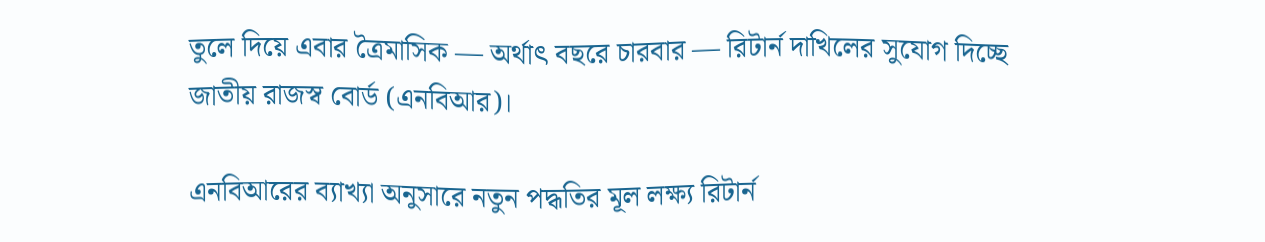তুলে দিয়ে এবার ত্রৈমাসিক — অর্থাৎ বছরে চারবার — রিটার্ন দাখিলের সুযোগ দিচ্ছে জাতীয় রাজস্ব বোর্ড (এনবিআর)।

এনবিআরের ব্যাখ্যা অনুসারে নতুন পদ্ধতির মূল লক্ষ্য রিটার্ন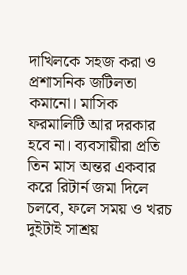দাখিলকে সহজ করা ও প্রশাসনিক জটিলতা কমানো। মাসিক ফরমালিটি আর দরকার হবে না। ব্যবসায়ীরা প্রতি তিন মাস অন্তর একবার করে রিটার্ন জমা দিলে চলবে, ফলে সময় ও খরচ দুইটাই সাশ্রয়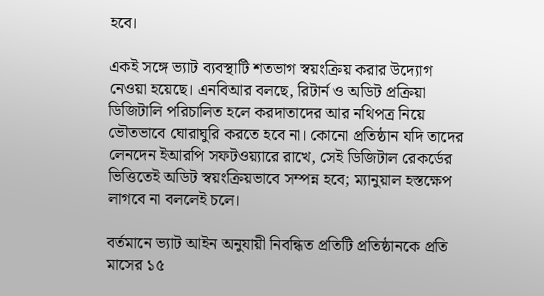হবে।

একই সঙ্গে ভ্যাট ব্যবস্থাটি শতভাগ স্বয়ংক্রিয় করার উদ্যোগ নেওয়া হয়েছে। এনবিআর বলছে, রিটার্ন ও অডিট প্রক্রিয়া ডিজিটালি পরিচালিত হলে করদাতাদের আর নথিপত্র নিয়ে ভৌতভাবে ঘোরাঘুরি করতে হবে না। কোনো প্রতিষ্ঠান যদি তাদের লেনদেন ইআরপি সফটওয়্যারে রাখে, সেই ডিজিটাল রেকর্ডের ভিত্তিতেই অডিট স্বয়ংক্রিয়ভাবে সম্পন্ন হবে; ম্যানুয়াল হস্তক্ষেপ লাগবে না বললেই চলে।

বর্তমানে ভ্যাট আইন অনুযায়ী নিবন্ধিত প্রতিটি প্রতিষ্ঠানকে প্রতি মাসের ১৫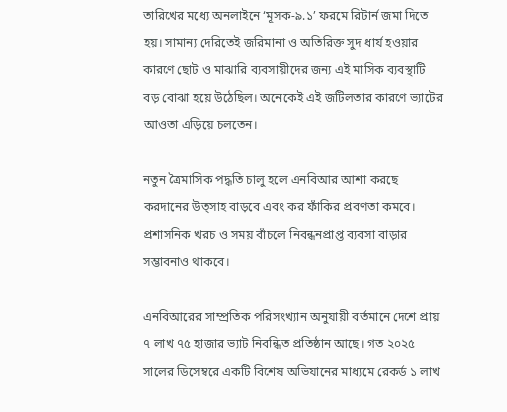তারিখের মধ্যে অনলাইনে ‘মূসক-৯.১’ ফরমে রিটার্ন জমা দিতে হয়। সামান্য দেরিতেই জরিমানা ও অতিরিক্ত সুদ ধার্য হওয়ার কারণে ছোট ও মাঝারি ব্যবসায়ীদের জন্য এই মাসিক ব্যবস্থাটি বড় বোঝা হয়ে উঠেছিল। অনেকেই এই জটিলতার কারণে ভ্যাটের আওতা এড়িয়ে চলতেন।

নতুন ত্রৈমাসিক পদ্ধতি চালু হলে এনবিআর আশা করছে করদানের উত্সাহ বাড়বে এবং কর ফাঁকির প্রবণতা কমবে। প্রশাসনিক খরচ ও সময় বাঁচলে নিবন্ধনপ্রাপ্ত ব্যবসা বাড়ার সম্ভাবনাও থাকবে।

এনবিআরের সাম্প্রতিক পরিসংখ্যান অনুযায়ী বর্তমানে দেশে প্রায় ৭ লাখ ৭৫ হাজার ভ্যাট নিবন্ধিত প্রতিষ্ঠান আছে। গত ২০২৫ সালের ডিসেম্বরে একটি বিশেষ অভিযানের মাধ্যমে রেকর্ড ১ লাখ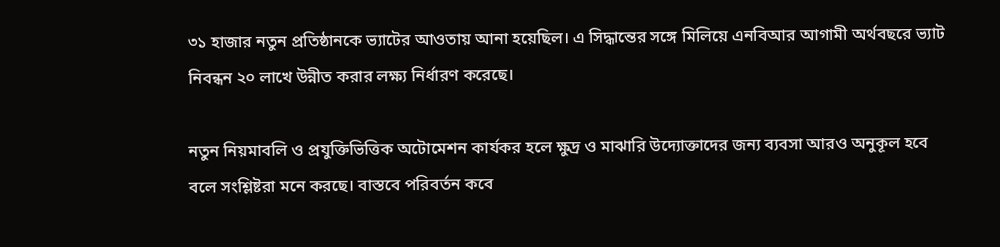৩১ হাজার নতুন প্রতিষ্ঠানকে ভ্যাটের আওতায় আনা হয়েছিল। এ সিদ্ধান্তের সঙ্গে মিলিয়ে এনবিআর আগামী অর্থবছরে ভ্যাট নিবন্ধন ২০ লাখে উন্নীত করার লক্ষ্য নির্ধারণ করেছে।

নতুন নিয়মাবলি ও প্রযুক্তিভিত্তিক অটোমেশন কার্যকর হলে ক্ষুদ্র ও মাঝারি উদ্যোক্তাদের জন্য ব্যবসা আরও অনুকূল হবে বলে সংশ্লিষ্টরা মনে করছে। বাস্তবে পরিবর্তন কবে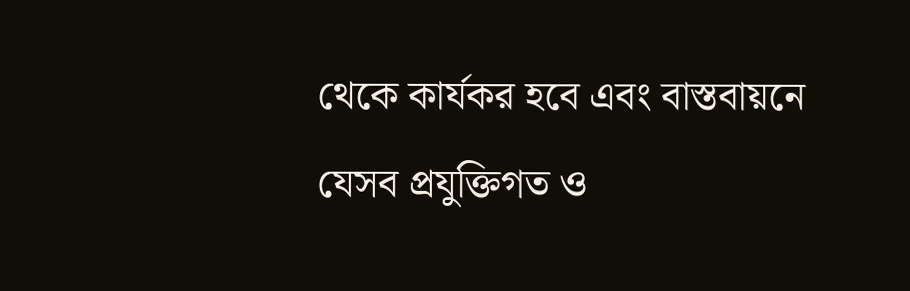থেকে কার্যকর হবে এবং বাস্তবায়নে যেসব প্রযুক্তিগত ও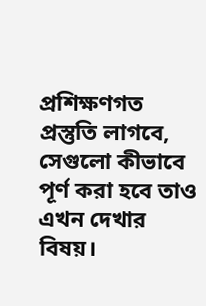প্রশিক্ষণগত প্রস্তুতি লাগবে, সেগুলো কীভাবে পূর্ণ করা হবে তাও এখন দেখার বিষয়।